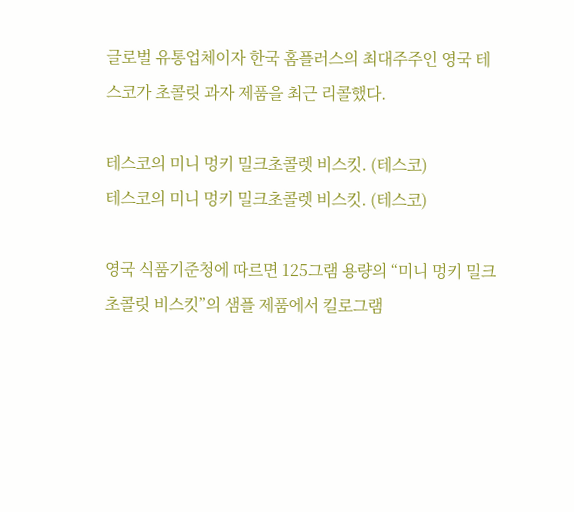글로벌 유통업체이자 한국 홈플러스의 최대주주인 영국 테스코가 초콜릿 과자 제품을 최근 리콜했다.

테스코의 미니 멍키 밀크초콜렛 비스킷. (테스코)
테스코의 미니 멍키 밀크초콜렛 비스킷. (테스코)

영국 식품기준청에 따르면 125그램 용량의 “미니 멍키 밀크초콜릿 비스킷”의 샘플 제품에서 킬로그램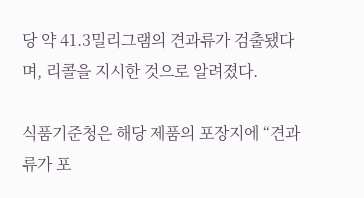당 약 41.3밀리그램의 견과류가 검출됐다며, 리콜을 지시한 것으로 알려졌다.

식품기준청은 해당 제품의 포장지에 “견과류가 포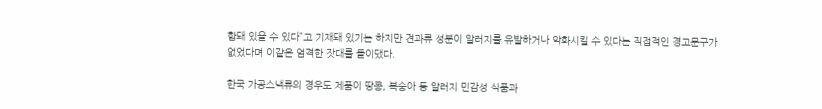함돼 있을 수 있다”고 기재돼 있기는 하지만 견과류 성분이 알러지를 유발하거나 악화시킬 수 있다는 직접적인 경고문구가 없었다며 이같은 엄격한 잣대를 들이댔다.

한국 가공스낵류의 경우도 제품이 땅콩, 복숭아 등 알러지 민감성 식품과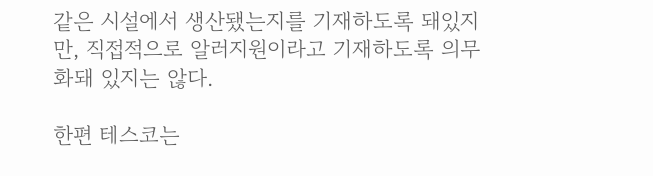같은 시설에서 생산됐는지를 기재하도록 돼있지만, 직접적으로 알러지원이라고 기재하도록 의무화돼 있지는 않다.

한편 테스코는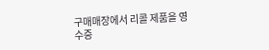구매매장에서 리콜 제품을 영수증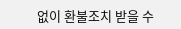없이 환불조치 받을 수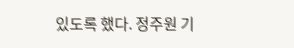있도록 했다. 정주원 기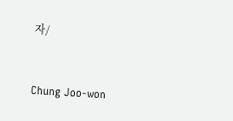자/


Chung Joo-won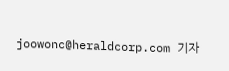joowonc@heraldcorp.com 기자